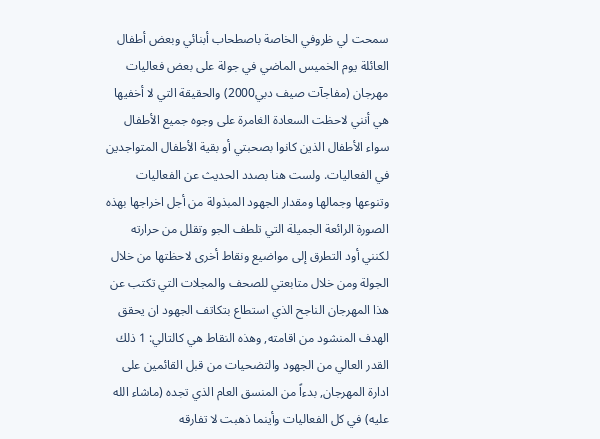سمحت لي ظروفي الخاصة باصطحاب أبنائي وبعض أطفال العائلة يوم الخميس الماضي في جولة على بعض فعاليات مهرجان (مفاجآت صيف دبي2000) والحقيقة التي لا أخفيها هي أنني لاحظت السعادة الغامرة على وجوه جميع الأطفال سواء الأطفال الذين كانوا بصحبتي أو بقية الأطفال المتواجدين في الفعاليات. ولست هنا بصدد الحديث عن الفعاليات وتنوعها وجمالها ومقدار الجهود المبذولة من أجل اخراجها بهذه الصورة الرائعة الجميلة التي تلطف الجو وتقلل من حرارته لكنني أود التطرق إلى مواضيع ونقاط أخرى لاحظتها من خلال الجولة ومن خلال متابعتي للصحف والمجلات التي تكتب عن هذا المهرجان الناجح الذي استطاع بتكاتف الجهود ان يحقق الهدف المنشود من اقامته, وهذه النقاط هي كالتالي: 1 ذلك القدر العالي من الجهود والتضحيات من قبل القائمين على ادارة المهرجان, بدءاً من المنسق العام الذي تجده (ماشاء الله عليه) في كل الفعاليات وأينما ذهبت لا تفارقه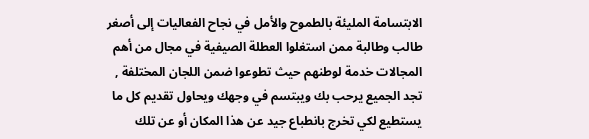الابتسامة المليئة بالطموح والأمل في نجاح الفعاليات إلى أصغر طالب وطالبة ممن استغلوا العطلة الصيفية في مجال من أهم المجالات خدمة لوطنهم حيث تطوعوا ضمن اللجان المختلفة , تجد الجميع يرحب بك ويبتسم في وجهك ويحاول تقديم كل ما يستطيع لكي تخرج بانطباع جيد عن هذا المكان أو عن تلك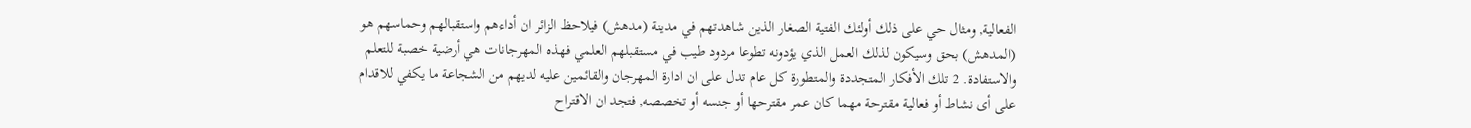الفعالية, ومثال حي على ذلك أولئك الفتية الصغار الذين شاهدتهم في مدينة (مدهش) فيلاحظ الزائر ان أداءهم واستقبالهم وحماسهم هو (المدهش) بحق وسيكون لذلك العمل الذي يؤدونه تطوعا مردود طيب في مستقبلهم العلمي فهذه المهرجانات هي أرضية خصبة للتعلم والاستفادة. 2 تلك الأفكار المتجددة والمتطورة كل عام تدل على ان ادارة المهرجان والقائمين عليه لديهم من الشجاعة ما يكفي للاقدام على أى نشاط أو فعالية مقترحة مهما كان عمر مقترحها أو جنسه أو تخصصه, فتجد ان الاقتراح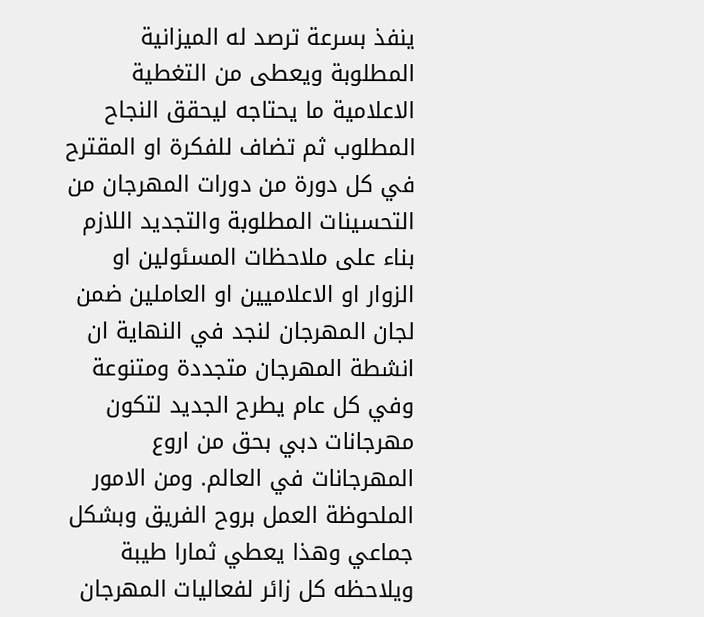ينفذ بسرعة ترصد له الميزانية المطلوبة ويعطى من التغطية الاعلامية ما يحتاجه ليحقق النجاح المطلوب ثم تضاف للفكرة او المقترح في كل دورة من دورات المهرجان من التحسينات المطلوبة والتجديد اللازم بناء على ملاحظات المسئولين او الزوار او الاعلاميين او العاملين ضمن لجان المهرجان لنجد في النهاية ان انشطة المهرجان متجددة ومتنوعة وفي كل عام يطرح الجديد لتكون مهرجانات دبي بحق من اروع المهرجانات في العالم. ومن الامور الملحوظة العمل بروح الفريق وبشكل جماعي وهذا يعطي ثمارا طيبة ويلاحظه كل زائر لفعاليات المهرجان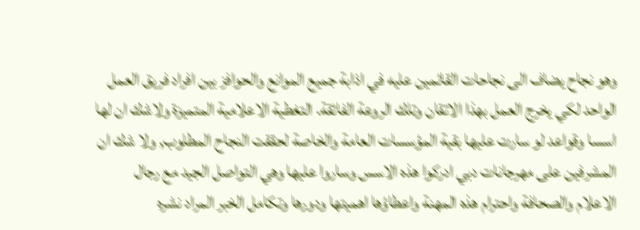وهو نجاح يضاف الى نجاحات القائمين عليه في اذابة جميع الموانع والحوافز بين افراد فريق العمل الواحد لكي يخرج العمل بهذا الاتقان وتلك الروعة الفائقة. التغطية الاعلامية المتميزة ولاشك ان لها اسسا وقواعد لو سارت عليها بقية المؤسسات العامة والخاصة لحققت النجاح المطلوب, ولا شك ان المشرفين على مهرجانات دبي ادركوا هذه الاسس وساروا عليها وهي التواصل الجيد مع رجال الاعلام والصحافة واحترام هذه المهنة واعطاؤها اهميتها ودورها وتكامل الخبر المراد نشره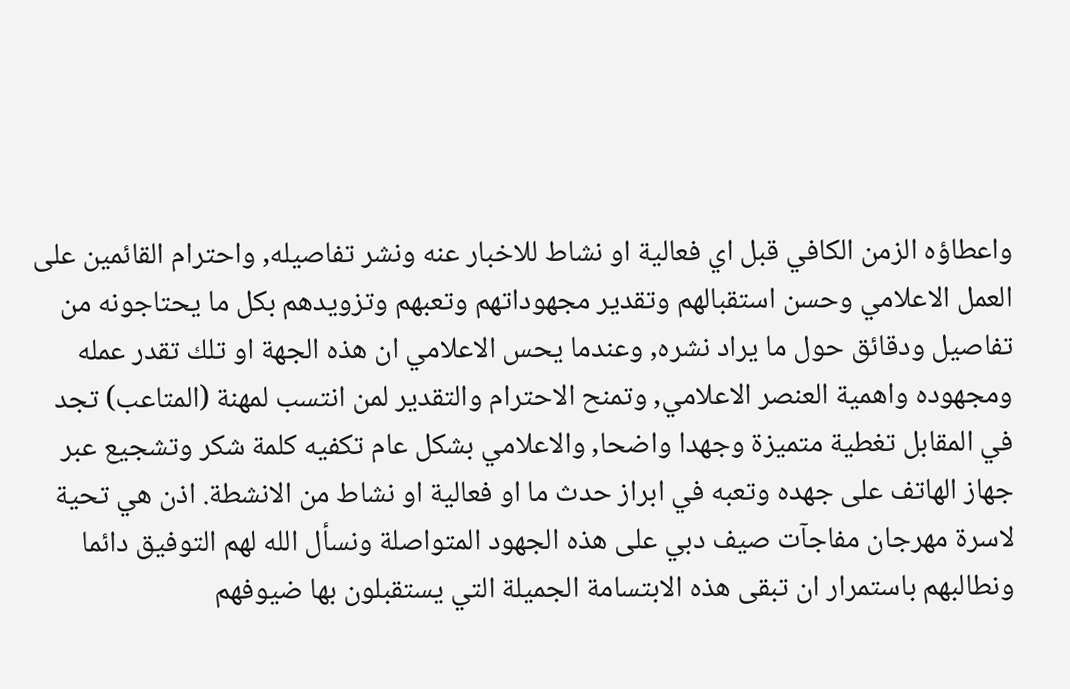واعطاؤه الزمن الكافي قبل اي فعالية او نشاط للاخبار عنه ونشر تفاصيله, واحترام القائمين على العمل الاعلامي وحسن استقبالهم وتقدير مجهوداتهم وتعبهم وتزويدهم بكل ما يحتاجونه من تفاصيل ودقائق حول ما يراد نشره, وعندما يحس الاعلامي ان هذه الجهة او تلك تقدر عمله ومجهوده واهمية العنصر الاعلامي, وتمنح الاحترام والتقدير لمن انتسب لمهنة (المتاعب) تجد في المقابل تغطية متميزة وجهدا واضحا, والاعلامي بشكل عام تكفيه كلمة شكر وتشجيع عبر جهاز الهاتف على جهده وتعبه في ابراز حدث ما او فعالية او نشاط من الانشطة. اذن هي تحية لاسرة مهرجان مفاجآت صيف دبي على هذه الجهود المتواصلة ونسأل الله لهم التوفيق دائما ونطالبهم باستمرار ان تبقى هذه الابتسامة الجميلة التي يستقبلون بها ضيوفهم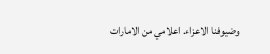وضيوفنا الاعزاء. اعلامي من الامارات